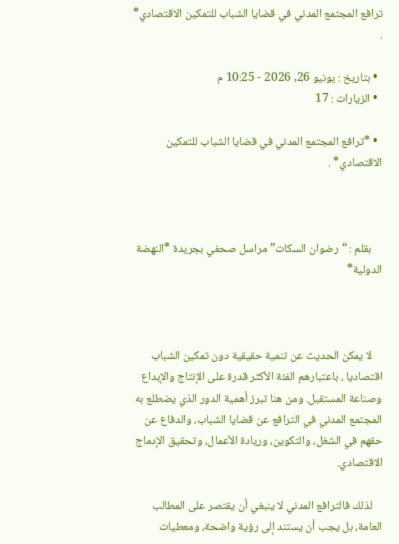ترافع المجتمع المدني في قضايا الشباب للتمكين الاقتصادي* .

  • بتاريخ : يونيو 26, 2026 - 10:25 م
  • الزيارات : 17

  • *ترافع المجتمع المدني في قضايا الشباب للتمكين الاقتصادي* .



    بقلم : “رضوان السكات” مراسل صحفي بجريدة *النهضة الدولية*



    لا يمكن الحديث عن تنمية حقيقية دون تمكين الشباب اقتصاديا ، باعتبارهم الفئة الأكثر قدرة على الإنتاج والإبداع وصناعة المستقبل. ومن هنا تبرز أهمية الدور الذي يضطلع به المجتمع المدني في الترافع عن قضايا الشباب، والدفاع عن حقهم في الشغل، والتكوين، وريادة الأعمال، وتحقيق الإدماج الاقتصادي.

    لذلك فالترافع المدني لا ينبغي أن يقتصر على المطالب العامة، بل يجب أن يستند إلى رؤية واضحة، ومعطيات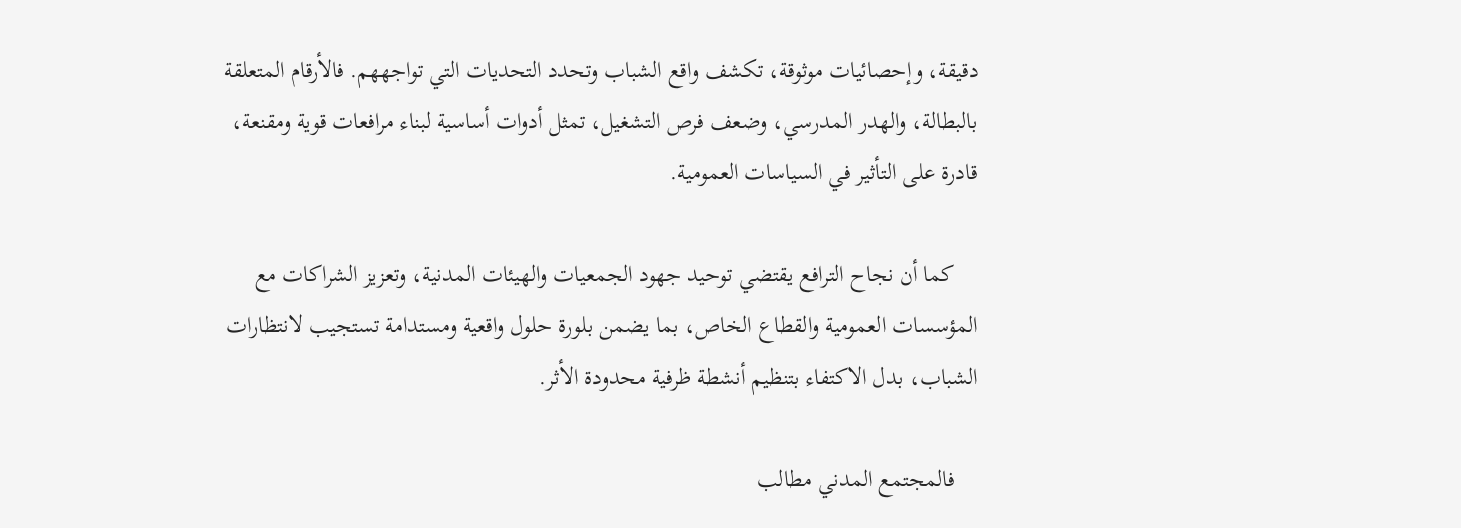دقيقة، وإحصائيات موثوقة، تكشف واقع الشباب وتحدد التحديات التي تواجههم. فالأرقام المتعلقة بالبطالة، والهدر المدرسي، وضعف فرص التشغيل، تمثل أدوات أساسية لبناء مرافعات قوية ومقنعة، قادرة على التأثير في السياسات العمومية.

    كما أن نجاح الترافع يقتضي توحيد جهود الجمعيات والهيئات المدنية، وتعزيز الشراكات مع المؤسسات العمومية والقطاع الخاص، بما يضمن بلورة حلول واقعية ومستدامة تستجيب لانتظارات الشباب، بدل الاكتفاء بتنظيم أنشطة ظرفية محدودة الأثر.

    فالمجتمع المدني مطالب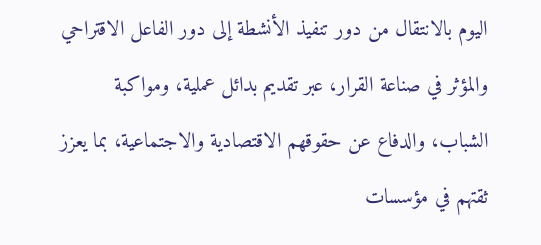اليوم بالانتقال من دور تنفيذ الأنشطة إلى دور الفاعل الاقتراحي والمؤثر في صناعة القرار، عبر تقديم بدائل عملية، ومواكبة الشباب، والدفاع عن حقوقهم الاقتصادية والاجتماعية، بما يعزز ثقتهم في مؤسسات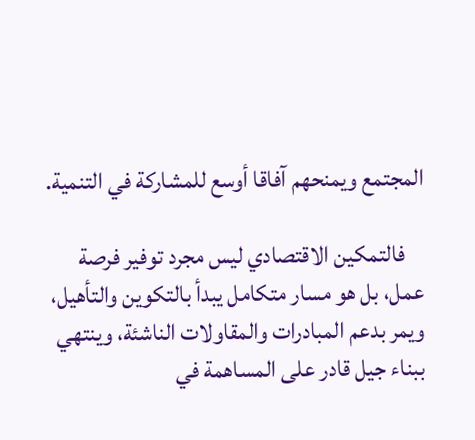المجتمع ويمنحهم آفاقا أوسع للمشاركة في التنمية.

    فالتمكين الاقتصادي ليس مجرد توفير فرصة عمل، بل هو مسار متكامل يبدأ بالتكوين والتأهيل، ويمر بدعم المبادرات والمقاولات الناشئة، وينتهي ببناء جيل قادر على المساهمة في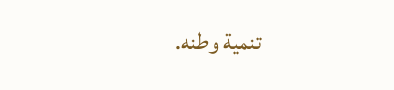تنمية وطنه.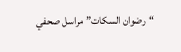“رضوان السكات” مراسل صحفي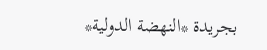بجريدة *النهضة الدولية*